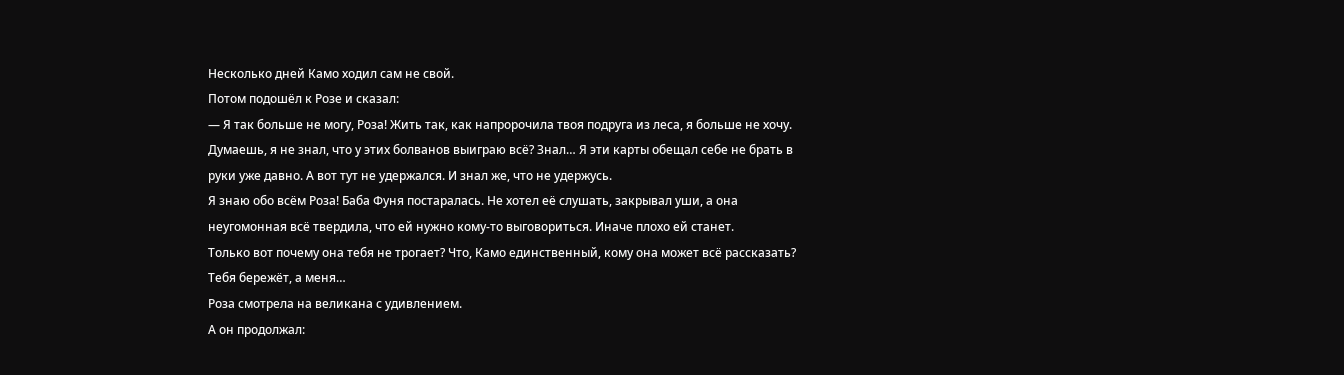Несколько дней Камо ходил сам не свой.
Потом подошёл к Розе и сказал:
— Я так больше не могу, Роза! Жить так, как напророчила твоя подруга из леса, я больше не хочу.
Думаешь, я не знал, что у этих болванов выиграю всё? Знал… Я эти карты обещал себе не брать в руки уже давно. А вот тут не удержался. И знал же, что не удержусь.
Я знаю обо всём Роза! Баба Фуня постаралась. Не хотел её слушать, закрывал уши, а она неугомонная всё твердила, что ей нужно кому-то выговориться. Иначе плохо ей станет.
Только вот почему она тебя не трогает? Что, Камо единственный, кому она может всё рассказать? Тебя бережёт, а меня…
Роза смотрела на великана с удивлением.
А он продолжал: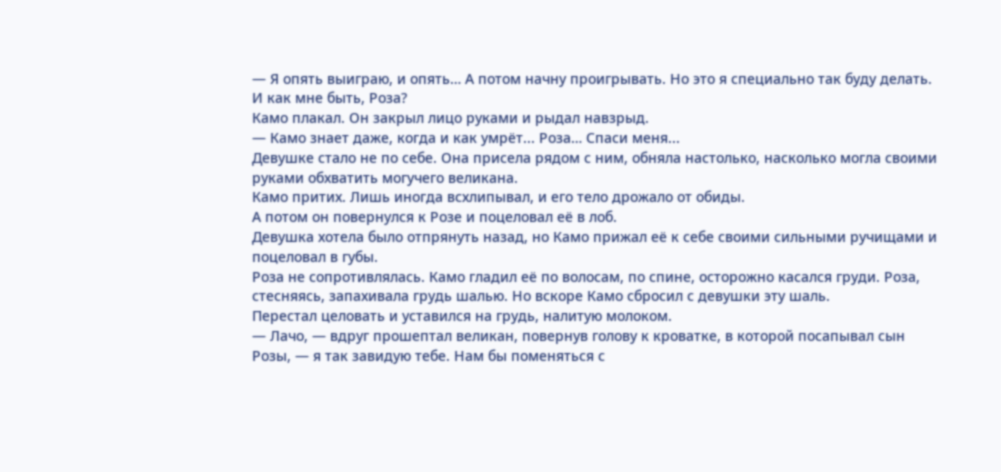— Я опять выиграю, и опять… А потом начну проигрывать. Но это я специально так буду делать. И как мне быть, Роза?
Камо плакал. Он закрыл лицо руками и рыдал навзрыд.
— Камо знает даже, когда и как умрёт... Роза… Спаси меня...
Девушке стало не по себе. Она присела рядом с ним, обняла настолько, насколько могла своими руками обхватить могучего великана.
Камо притих. Лишь иногда всхлипывал, и его тело дрожало от обиды.
А потом он повернулся к Розе и поцеловал её в лоб.
Девушка хотела было отпрянуть назад, но Камо прижал её к себе своими сильными ручищами и поцеловал в губы.
Роза не сопротивлялась. Камо гладил её по волосам, по спине, осторожно касался груди. Роза, стесняясь, запахивала грудь шалью. Но вскоре Камо сбросил с девушки эту шаль.
Перестал целовать и уставился на грудь, налитую молоком.
— Лачо, — вдруг прошептал великан, повернув голову к кроватке, в которой посапывал сын Розы, — я так завидую тебе. Нам бы поменяться с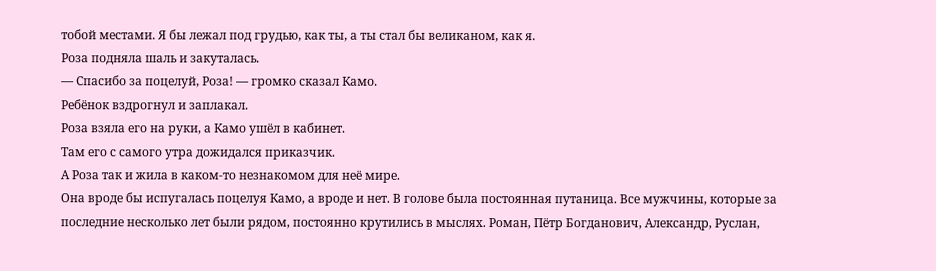тобой местами. Я бы лежал под грудью, как ты, а ты стал бы великаном, как я.
Роза подняла шаль и закуталась.
— Спасибо за поцелуй, Роза! — громко сказал Камо.
Ребёнок вздрогнул и заплакал.
Роза взяла его на руки, а Камо ушёл в кабинет.
Там его с самого утра дожидался приказчик.
А Роза так и жила в каком-то незнакомом для неё мире.
Она вроде бы испугалась поцелуя Камо, а вроде и нет. В голове была постоянная путаница. Все мужчины, которые за последние несколько лет были рядом, постоянно крутились в мыслях. Роман, Пётр Богданович, Александр, Руслан,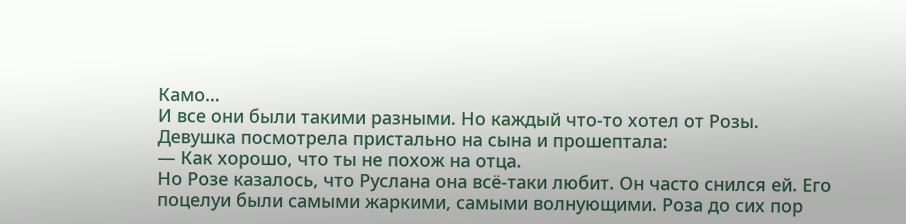Камо…
И все они были такими разными. Но каждый что-то хотел от Розы.
Девушка посмотрела пристально на сына и прошептала:
— Как хорошо, что ты не похож на отца.
Но Розе казалось, что Руслана она всё-таки любит. Он часто снился ей. Его поцелуи были самыми жаркими, самыми волнующими. Роза до сих пор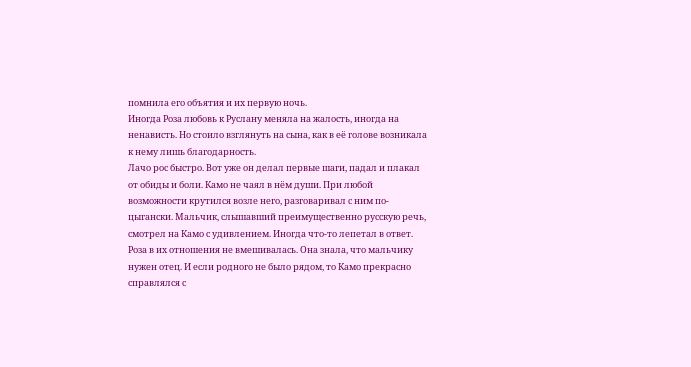помнила его объятия и их первую ночь.
Иногда Роза любовь к Руслану меняла на жалость, иногда на ненависть. Но стоило взглянуть на сына, как в её голове возникала к нему лишь благодарность.
Лачо рос быстро. Вот уже он делал первые шаги, падал и плакал от обиды и боли. Камо не чаял в нём души. При любой возможности крутился возле него, разговаривал с ним по-цыгански. Мальчик, слышавший преимущественно русскую речь, смотрел на Камо с удивлением. Иногда что-то лепетал в ответ.
Роза в их отношения не вмешивалась. Она знала, что мальчику нужен отец. И если родного не было рядом, то Камо прекрасно справлялся с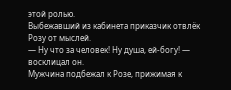этой ролью.
Выбежавший из кабинета приказчик отвлёк Розу от мыслей.
— Ну что за человек! Ну душа, ей-богу! — восклицал он.
Мужчина подбежал к Розе, прижимая к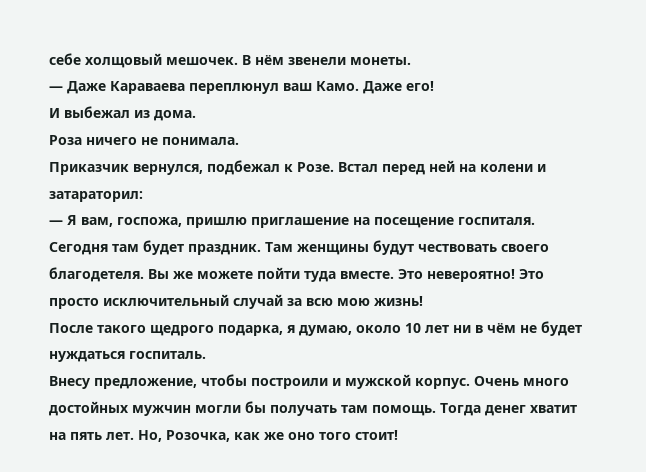себе холщовый мешочек. В нём звенели монеты.
— Даже Караваева переплюнул ваш Камо. Даже его!
И выбежал из дома.
Роза ничего не понимала.
Приказчик вернулся, подбежал к Розе. Встал перед ней на колени и затараторил:
— Я вам, госпожа, пришлю приглашение на посещение госпиталя. Сегодня там будет праздник. Там женщины будут чествовать своего благодетеля. Вы же можете пойти туда вместе. Это невероятно! Это просто исключительный случай за всю мою жизнь!
После такого щедрого подарка, я думаю, около 10 лет ни в чём не будет нуждаться госпиталь.
Внесу предложение, чтобы построили и мужской корпус. Очень много достойных мужчин могли бы получать там помощь. Тогда денег хватит на пять лет. Но, Розочка, как же оно того стоит!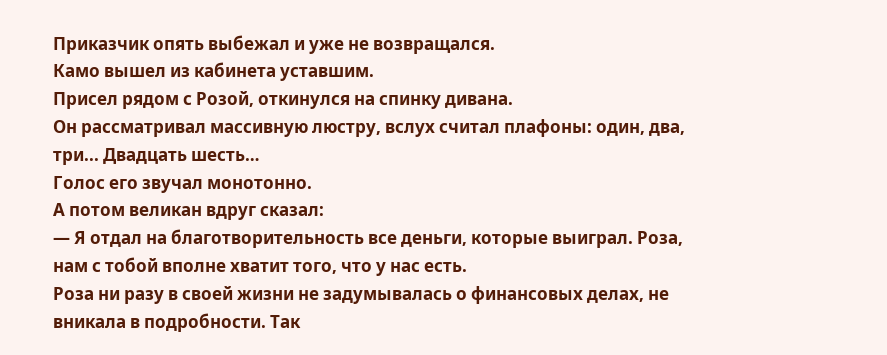Приказчик опять выбежал и уже не возвращался.
Камо вышел из кабинета уставшим.
Присел рядом с Розой, откинулся на спинку дивана.
Он рассматривал массивную люстру, вслух считал плафоны: один, два, три... Двадцать шесть…
Голос его звучал монотонно.
А потом великан вдруг сказал:
— Я отдал на благотворительность все деньги, которые выиграл. Роза, нам с тобой вполне хватит того, что у нас есть.
Роза ни разу в своей жизни не задумывалась о финансовых делах, не вникала в подробности. Так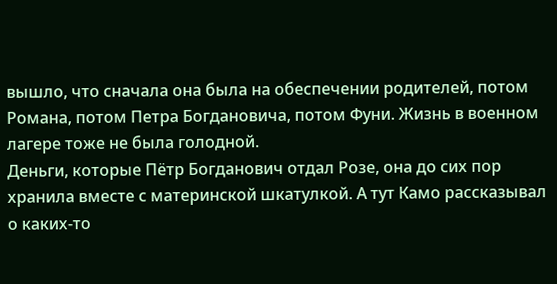вышло, что сначала она была на обеспечении родителей, потом Романа, потом Петра Богдановича, потом Фуни. Жизнь в военном лагере тоже не была голодной.
Деньги, которые Пётр Богданович отдал Розе, она до сих пор хранила вместе с материнской шкатулкой. А тут Камо рассказывал о каких-то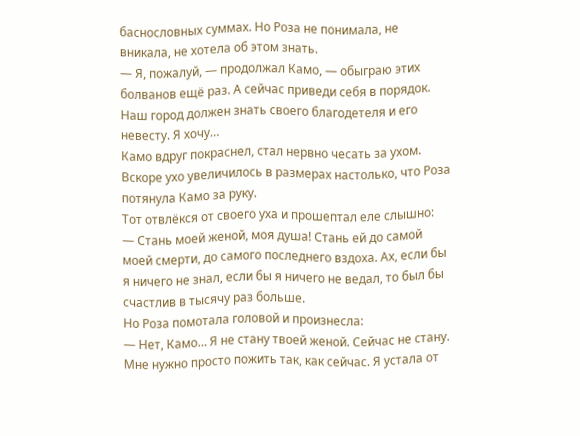баснословных суммах. Но Роза не понимала, не вникала, не хотела об этом знать.
— Я, пожалуй, — продолжал Камо, — обыграю этих болванов ещё раз. А сейчас приведи себя в порядок. Наш город должен знать своего благодетеля и его невесту. Я хочу…
Камо вдруг покраснел, стал нервно чесать за ухом.
Вскоре ухо увеличилось в размерах настолько, что Роза потянула Камо за руку.
Тот отвлёкся от своего уха и прошептал еле слышно:
— Стань моей женой, моя душа! Стань ей до самой моей смерти, до самого последнего вздоха. Ах, если бы я ничего не знал, если бы я ничего не ведал, то был бы счастлив в тысячу раз больше.
Но Роза помотала головой и произнесла:
— Нет, Камо… Я не стану твоей женой. Сейчас не стану. Мне нужно просто пожить так, как сейчас. Я устала от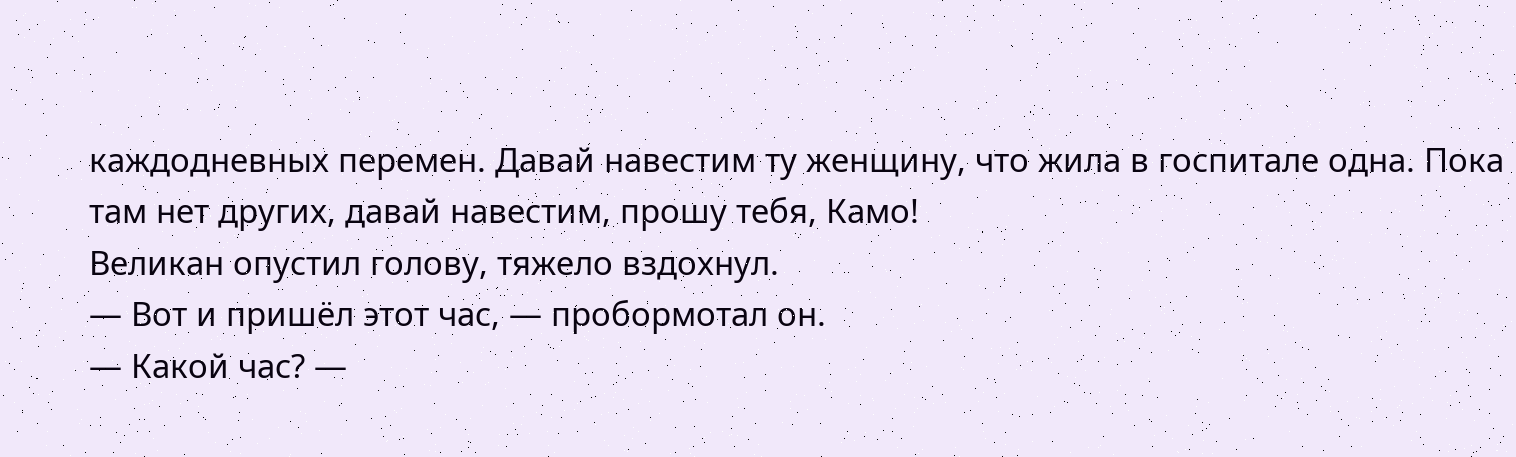каждодневных перемен. Давай навестим ту женщину, что жила в госпитале одна. Пока там нет других, давай навестим, прошу тебя, Камо!
Великан опустил голову, тяжело вздохнул.
— Вот и пришёл этот час, — пробормотал он.
— Какой час? —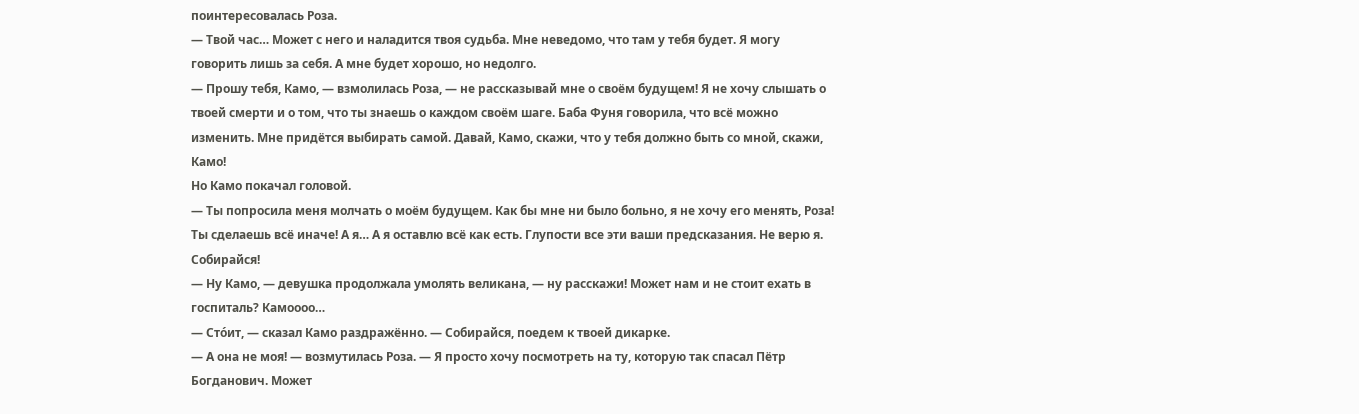поинтересовалась Роза.
— Твой час… Может с него и наладится твоя судьба. Мне неведомо, что там у тебя будет. Я могу говорить лишь за себя. А мне будет хорошо, но недолго.
— Прошу тебя, Камо, — взмолилась Роза, — не рассказывай мне о своём будущем! Я не хочу слышать о твоей смерти и о том, что ты знаешь о каждом своём шаге. Баба Фуня говорила, что всё можно изменить. Мне придётся выбирать самой. Давай, Камо, скажи, что у тебя должно быть со мной, скажи, Камо!
Но Камо покачал головой.
— Ты попросила меня молчать о моём будущем. Как бы мне ни было больно, я не хочу его менять, Роза! Ты сделаешь всё иначе! А я… А я оставлю всё как есть. Глупости все эти ваши предсказания. Не верю я. Собирайся!
— Ну Камо, — девушка продолжала умолять великана, — ну расскажи! Может нам и не стоит ехать в госпиталь? Камоооо…
— Сто́ит, — сказал Камо раздражённо. — Собирайся, поедем к твоей дикарке.
— А она не моя! — возмутилась Роза. — Я просто хочу посмотреть на ту, которую так спасал Пётр Богданович. Может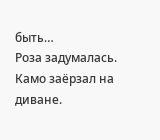быть…
Роза задумалась.
Камо заёрзал на диване.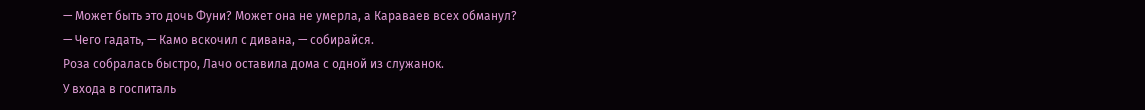— Может быть это дочь Фуни? Может она не умерла, а Караваев всех обманул?
— Чего гадать, — Камо вскочил с дивана, — собирайся.
Роза собралась быстро, Лачо оставила дома с одной из служанок.
У входа в госпиталь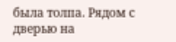была толпа. Рядом с дверью на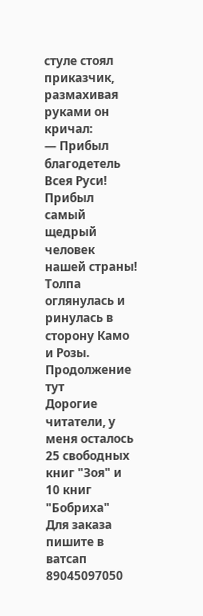стуле стоял приказчик, размахивая руками он кричал:
— Прибыл благодетель Всея Руси! Прибыл самый щедрый человек нашей страны!
Толпа оглянулась и ринулась в сторону Камо и Розы.
Продолжение тут
Дорогие читатели, у меня осталось 25 свободных книг "Зоя" и 10 книг "Бобриха"
Для заказа пишите в ватсап 89045097050